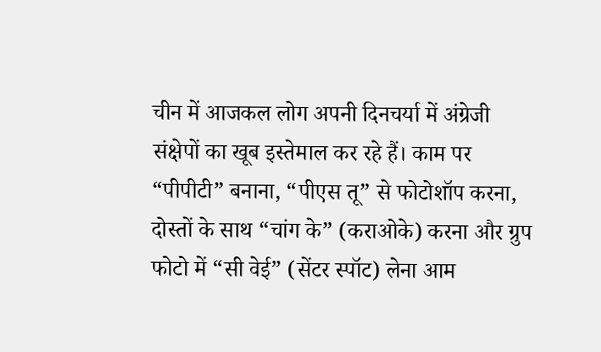चीन में आजकल लोग अपनी दिनचर्या में अंग्रेजी संक्षेपों का खूब इस्तेमाल कर रहे हैं। काम पर “पीपीटी” बनाना, “पीएस तू” से फोटोशॉप करना, दोस्तों के साथ “चांग के” (कराओके) करना और ग्रुप फोटो में “सी वेई” (सेंटर स्पॉट) लेना आम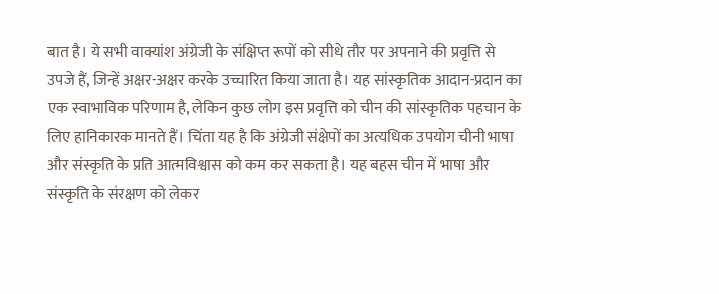बात है। ये सभी वाक्यांश अंग्रेजी के संक्षिप्त रूपों को सीधे तौर पर अपनाने की प्रवृत्ति से उपजे हैं, जिन्हें अक्षर-अक्षर करके उच्चारित किया जाता है। यह सांस्कृतिक आदान-प्रदान का एक स्वाभाविक परिणाम है, लेकिन कुछ लोग इस प्रवृत्ति को चीन की सांस्कृतिक पहचान के लिए हानिकारक मानते हैं। चिंता यह है कि अंग्रेजी संक्षेपों का अत्यधिक उपयोग चीनी भाषा और संस्कृति के प्रति आत्मविश्वास को कम कर सकता है। यह बहस चीन में भाषा और संस्कृति के संरक्षण को लेकर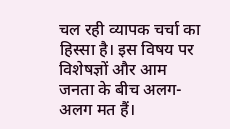चल रही व्यापक चर्चा का हिस्सा है। इस विषय पर विशेषज्ञों और आम जनता के बीच अलग-अलग मत हैं।